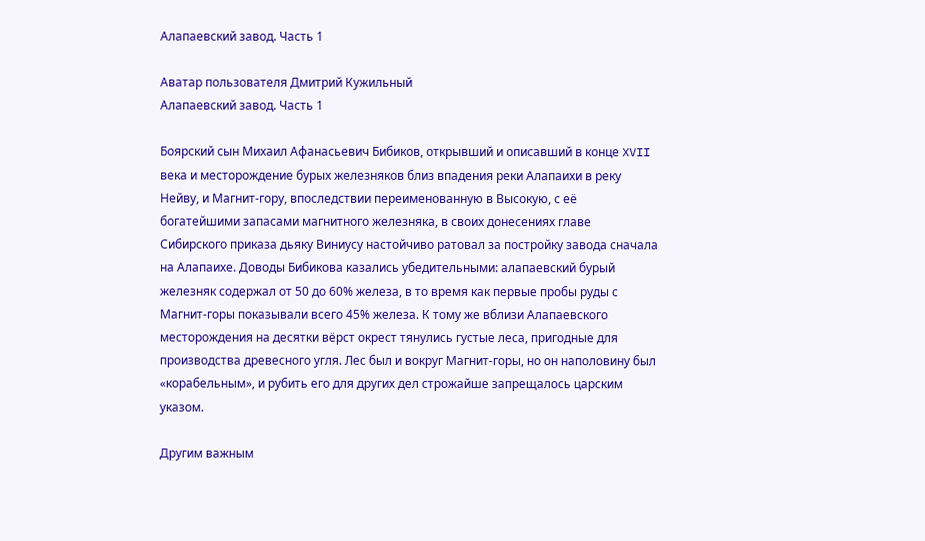Алапаевский завод. Часть 1

Аватар пользователя Дмитрий Кужильный
Алапаевский завод. Часть 1

Боярский сын Михаил Афанасьевич Бибиков, открывший и описавший в конце XVII века и месторождение бурых железняков близ впадения реки Алапаихи в реку Нейву, и Магнит-гору, впоследствии переименованную в Высокую, с её богатейшими запасами магнитного железняка, в своих донесениях главе Сибирского приказа дьяку Виниусу настойчиво ратовал за постройку завода сначала на Алапаихе. Доводы Бибикова казались убедительными: алапаевский бурый железняк содержал от 50 до 60% железа, в то время как первые пробы руды с Магнит-горы показывали всего 45% железа. К тому же вблизи Алапаевского месторождения на десятки вёрст окрест тянулись густые леса, пригодные для производства древесного угля. Лес был и вокруг Магнит-горы, но он наполовину был «корабельным», и рубить его для других дел строжайше запрещалось царским указом.

Другим важным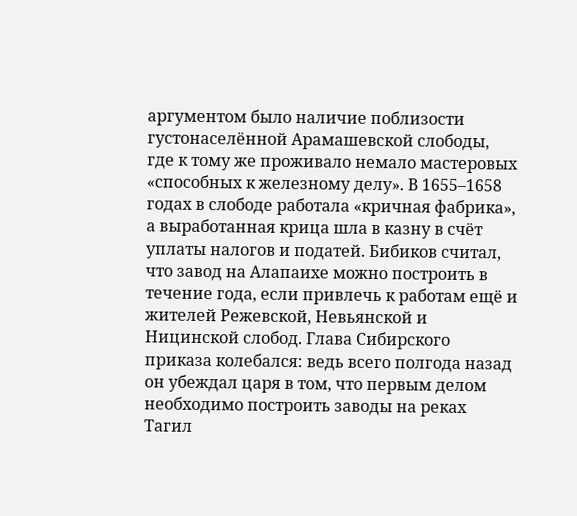аргументом было наличие поблизости густонаселённой Арамашевской слободы, где к тому же проживало немало мастеровых «способных к железному делу». В 1655–1658 годах в слободе работала «кричная фабрика», а выработанная крица шла в казну в счёт уплаты налогов и податей. Бибиков считал, что завод на Алапаихе можно построить в течение года, если привлечь к работам ещё и жителей Режевской, Невьянской и Ницинской слобод. Глава Сибирского приказа колебался: ведь всего полгода назад он убеждал царя в том, что первым делом необходимо построить заводы на реках Тагил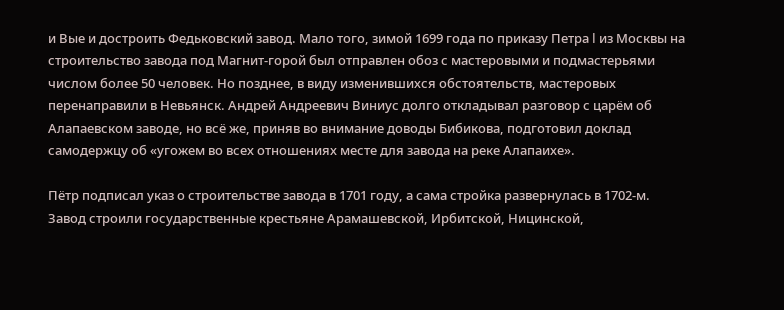и Вые и достроить Федьковский завод. Мало того, зимой 1699 года по приказу Петра I из Москвы на строительство завода под Магнит-горой был отправлен обоз с мастеровыми и подмастерьями числом более 50 человек. Но позднее, в виду изменившихся обстоятельств, мастеровых перенаправили в Невьянск. Андрей Андреевич Виниус долго откладывал разговор с царём об Алапаевском заводе, но всё же, приняв во внимание доводы Бибикова, подготовил доклад самодержцу об «угожем во всех отношениях месте для завода на реке Алапаихе».

Пётр подписал указ о строительстве завода в 1701 году, а сама стройка развернулась в 1702-м. Завод строили государственные крестьяне Арамашевской, Ирбитской, Ницинской,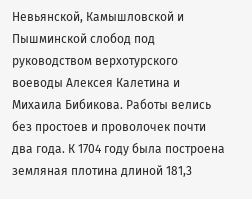Невьянской, Камышловской и Пышминской слобод под руководством верхотурского воеводы Алексея Калетина и Михаила Бибикова. Работы велись без простоев и проволочек почти два года. К 1704 году была построена земляная плотина длиной 181,3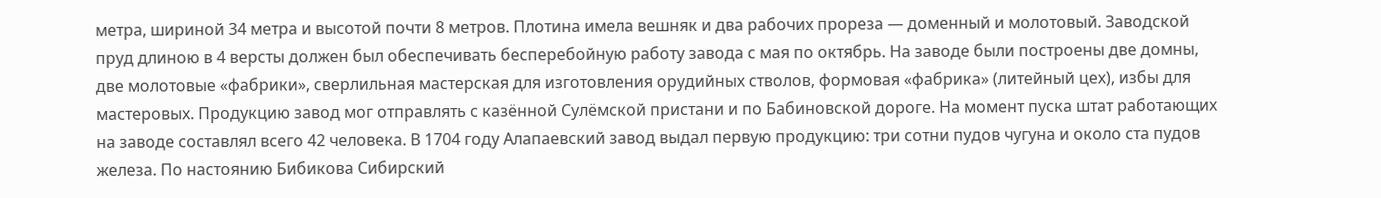метра, шириной 34 метра и высотой почти 8 метров. Плотина имела вешняк и два рабочих прореза — доменный и молотовый. Заводской пруд длиною в 4 версты должен был обеспечивать бесперебойную работу завода с мая по октябрь. На заводе были построены две домны, две молотовые «фабрики», сверлильная мастерская для изготовления орудийных стволов, формовая «фабрика» (литейный цех), избы для мастеровых. Продукцию завод мог отправлять с казённой Сулёмской пристани и по Бабиновской дороге. На момент пуска штат работающих на заводе составлял всего 42 человека. В 1704 году Алапаевский завод выдал первую продукцию: три сотни пудов чугуна и около ста пудов железа. По настоянию Бибикова Сибирский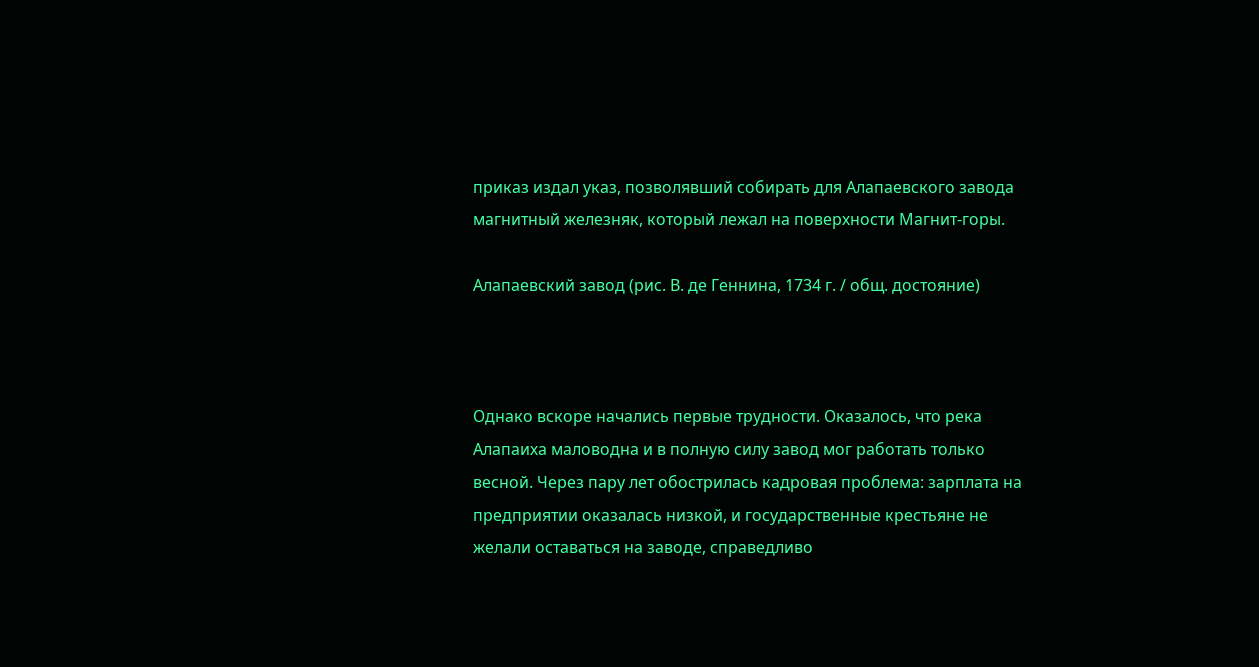приказ издал указ, позволявший собирать для Алапаевского завода магнитный железняк, который лежал на поверхности Магнит-горы.

Алапаевский завод (рис. В. де Геннина, 1734 г. / общ. достояние)



Однако вскоре начались первые трудности. Оказалось, что река Алапаиха маловодна и в полную силу завод мог работать только весной. Через пару лет обострилась кадровая проблема: зарплата на предприятии оказалась низкой, и государственные крестьяне не желали оставаться на заводе, справедливо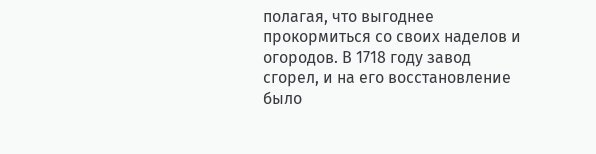полагая, что выгоднее прокормиться со своих наделов и огородов. В 1718 году завод сгорел, и на его восстановление было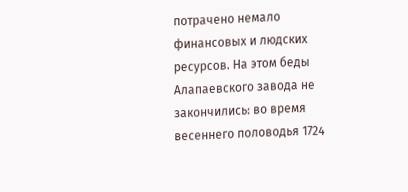потрачено немало финансовых и людских ресурсов. На этом беды Алапаевского завода не закончились: во время весеннего половодья 1724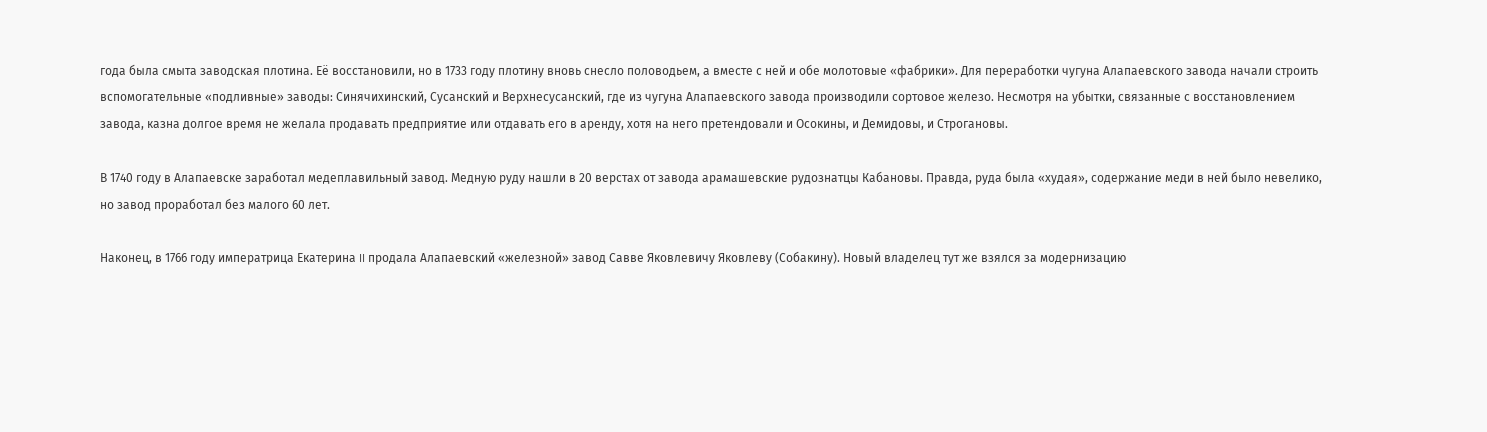года была смыта заводская плотина. Её восстановили, но в 1733 году плотину вновь снесло половодьем, а вместе с ней и обе молотовые «фабрики». Для переработки чугуна Алапаевского завода начали строить вспомогательные «подливные» заводы: Синячихинский, Сусанский и Верхнесусанский, где из чугуна Алапаевского завода производили сортовое железо. Несмотря на убытки, связанные с восстановлением завода, казна долгое время не желала продавать предприятие или отдавать его в аренду, хотя на него претендовали и Осокины, и Демидовы, и Строгановы.

В 1740 году в Алапаевске заработал медеплавильный завод. Медную руду нашли в 20 верстах от завода арамашевские рудознатцы Кабановы. Правда, руда была «худая», содержание меди в ней было невелико, но завод проработал без малого 60 лет.

Наконец, в 1766 году императрица Екатерина II продала Алапаевский «железной» завод Савве Яковлевичу Яковлеву (Собакину). Новый владелец тут же взялся за модернизацию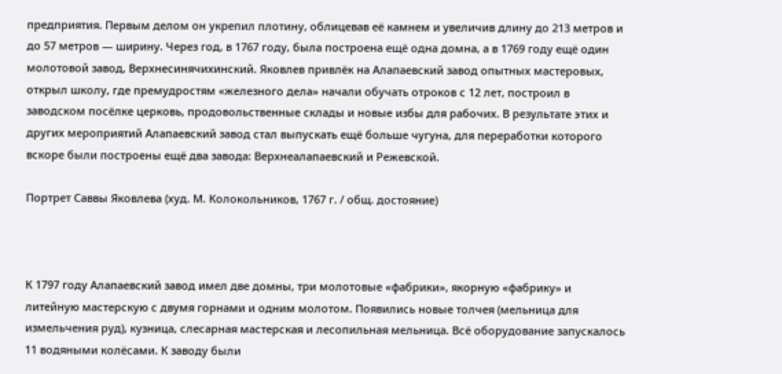предприятия. Первым делом он укрепил плотину, облицевав её камнем и увеличив длину до 213 метров и до 57 метров — ширину. Через год, в 1767 году, была построена ещё одна домна, а в 1769 году ещё один молотовой завод, Верхнесинячихинский. Яковлев привлёк на Алапаевский завод опытных мастеровых, открыл школу, где премудростям «железного дела» начали обучать отроков с 12 лет, построил в заводском посёлке церковь, продовольственные склады и новые избы для рабочих. В результате этих и других мероприятий Алапаевский завод стал выпускать ещё больше чугуна, для переработки которого вскоре были построены ещё два завода: Верхнеалапаевский и Режевской.

Портрет Саввы Яковлева (худ. М. Колокольников, 1767 г. / общ. достояние)



К 1797 году Алапаевский завод имел две домны, три молотовые «фабрики», якорную «фабрику» и литейную мастерскую с двумя горнами и одним молотом. Появились новые толчея (мельница для измельчения руд), кузница, слесарная мастерская и лесопильная мельница. Всё оборудование запускалось 11 водяными колёсами. К заводу были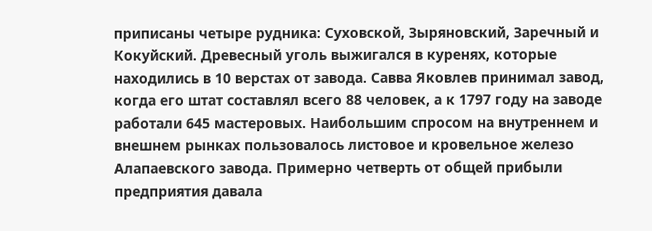приписаны четыре рудника: Суховской, Зыряновский, Заречный и Кокуйский. Древесный уголь выжигался в куренях, которые находились в 10 верстах от завода. Савва Яковлев принимал завод, когда его штат составлял всего 88 человек, а к 1797 году на заводе работали 645 мастеровых. Наибольшим спросом на внутреннем и внешнем рынках пользовалось листовое и кровельное железо Алапаевского завода. Примерно четверть от общей прибыли предприятия давала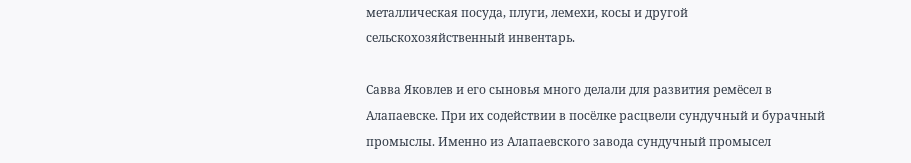металлическая посуда, плуги, лемехи, косы и другой сельскохозяйственный инвентарь.

Савва Яковлев и его сыновья много делали для развития ремёсел в Алапаевске. При их содействии в посёлке расцвели сундучный и бурачный промыслы. Именно из Алапаевского завода сундучный промысел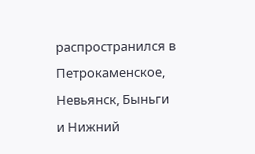распространился в Петрокаменское, Невьянск, Быньги и Нижний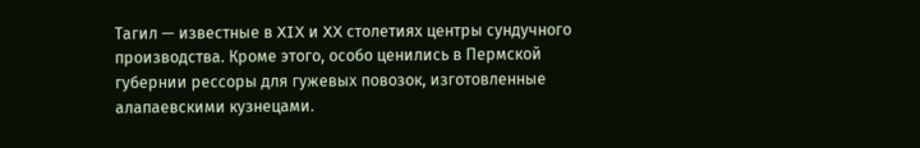Тагил — известные в XIX и XX столетиях центры сундучного производства. Кроме этого, особо ценились в Пермской губернии рессоры для гужевых повозок, изготовленные алапаевскими кузнецами.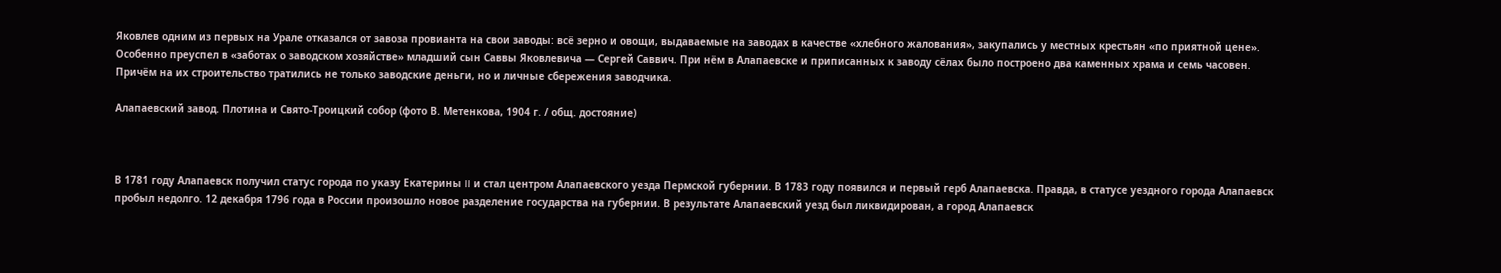Яковлев одним из первых на Урале отказался от завоза провианта на свои заводы: всё зерно и овощи, выдаваемые на заводах в качестве «хлебного жалования», закупались у местных крестьян «по приятной цене». Особенно преуспел в «заботах о заводском хозяйстве» младший сын Саввы Яковлевича — Сергей Саввич. При нём в Алапаевске и приписанных к заводу сёлах было построено два каменных храма и семь часовен. Причём на их строительство тратились не только заводские деньги, но и личные сбережения заводчика.

Алапаевский завод. Плотина и Свято-Троицкий собор (фото В. Метенкова, 1904 г. / общ. достояние)



В 1781 году Алапаевск получил статус города по указу Екатерины II и стал центром Алапаевского уезда Пермской губернии. В 1783 году появился и первый герб Алапаевска. Правда, в статусе уездного города Алапаевск пробыл недолго. 12 декабря 1796 года в России произошло новое разделение государства на губернии. В результате Алапаевский уезд был ликвидирован, а город Алапаевск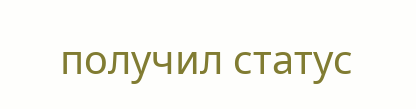получил статус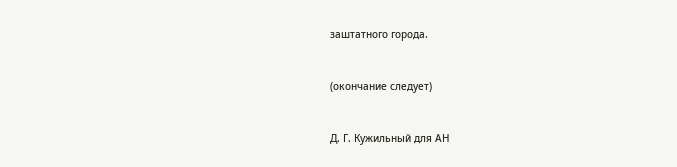заштатного города.



(окончание следует)



Д. Г. Кужильный для АН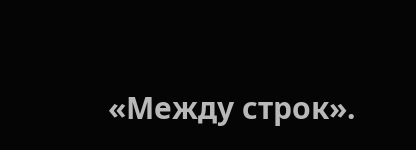«Между строк».